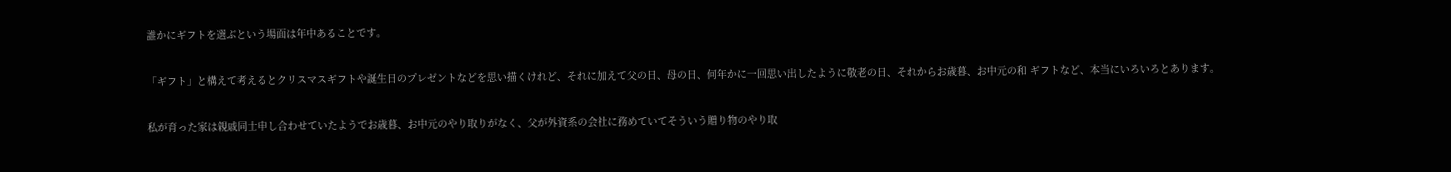誰かにギフトを選ぶという場面は年中あることです。

「ギフト」と構えて考えるとクリスマスギフトや誕生日のプレゼントなどを思い描くけれど、それに加えて父の日、母の日、何年かに一回思い出したように敬老の日、それからお歳暮、お中元の和 ギフトなど、本当にいろいろとあります。

私が育った家は親戚同士申し合わせていたようでお歳暮、お中元のやり取りがなく、父が外資系の会社に務めていてそういう贈り物のやり取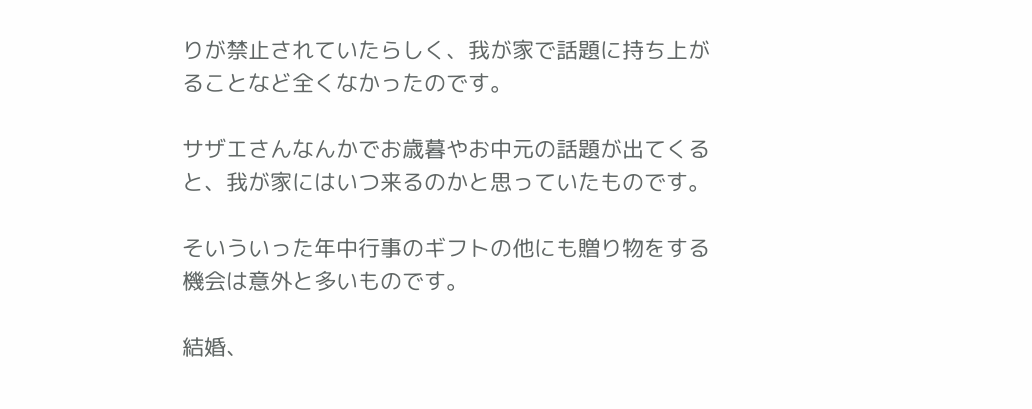りが禁止されていたらしく、我が家で話題に持ち上がることなど全くなかったのです。

サザエさんなんかでお歳暮やお中元の話題が出てくると、我が家にはいつ来るのかと思っていたものです。

そいういった年中行事のギフトの他にも贈り物をする機会は意外と多いものです。

結婚、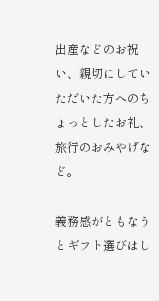出産などのお祝い、親切にしていただいた方へのちょっとしたお礼、旅行のおみやげなど。

義務感がともなうとギフト選びはし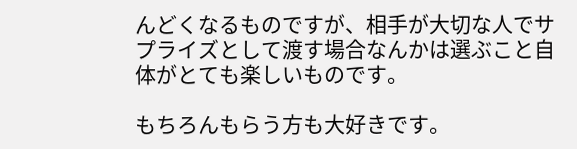んどくなるものですが、相手が大切な人でサプライズとして渡す場合なんかは選ぶこと自体がとても楽しいものです。

もちろんもらう方も大好きです。